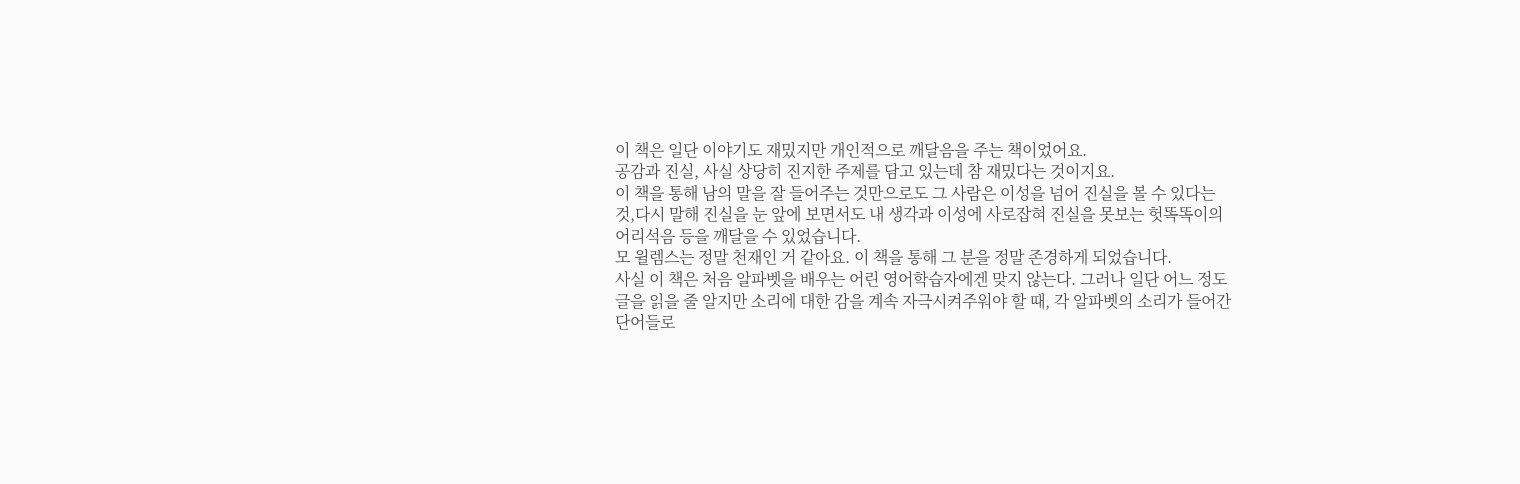이 책은 일단 이야기도 재밌지만 개인적으로 깨달음을 주는 책이었어요.
공감과 진실, 사실 상당히 진지한 주제를 담고 있는데 참 재밌다는 것이지요.
이 책을 통해 남의 말을 잘 들어주는 것만으로도 그 사람은 이성을 넘어 진실을 볼 수 있다는 것,다시 말해 진실을 눈 앞에 보면서도 내 생각과 이성에 사로잡혀 진실을 못보는 헛똑똑이의 어리석음 등을 깨달을 수 있었습니다.
모 윌렘스는 정말 천재인 거 같아요. 이 책을 통해 그 분을 정말 존경하게 되었습니다.
사실 이 책은 처음 알파벳을 배우는 어린 영어학습자에겐 맞지 않는다. 그러나 일단 어느 정도 글을 읽을 줄 알지만 소리에 대한 감을 계속 자극시켜주워야 할 때, 각 알파벳의 소리가 들어간 단어들로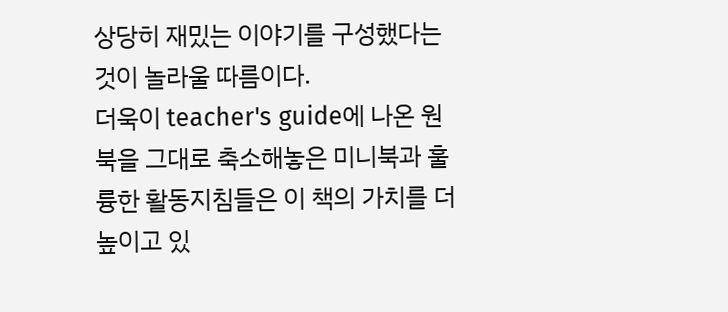상당히 재밌는 이야기를 구성했다는 것이 놀라울 따름이다.
더욱이 teacher's guide에 나온 원 북을 그대로 축소해놓은 미니북과 훌륭한 활동지침들은 이 책의 가치를 더 높이고 있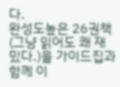다.
완성도높은 26권책(그냥 읽어도 쾌 재밌다.)을 가이드집과 함께 이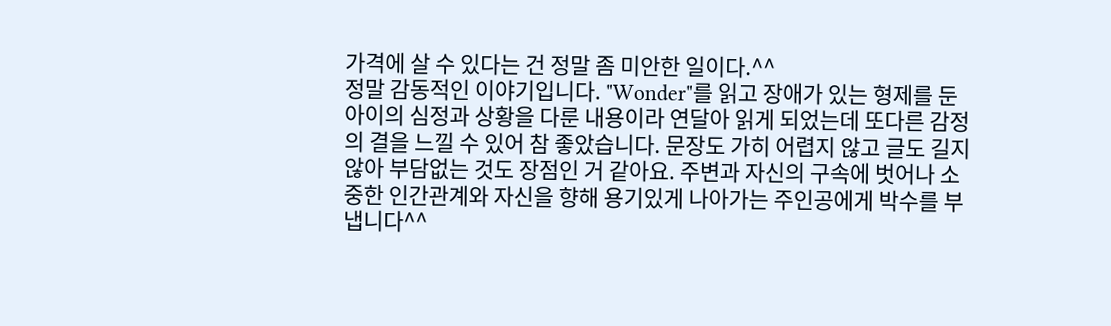가격에 살 수 있다는 건 정말 좀 미안한 일이다.^^
정말 감동적인 이야기입니다. "Wonder"를 읽고 장애가 있는 형제를 둔 아이의 심정과 상황을 다룬 내용이라 연달아 읽게 되었는데 또다른 감정의 결을 느낄 수 있어 참 좋았습니다. 문장도 가히 어렵지 않고 글도 길지 않아 부담없는 것도 장점인 거 같아요. 주변과 자신의 구속에 벗어나 소중한 인간관계와 자신을 향해 용기있게 나아가는 주인공에게 박수를 부냅니다^^